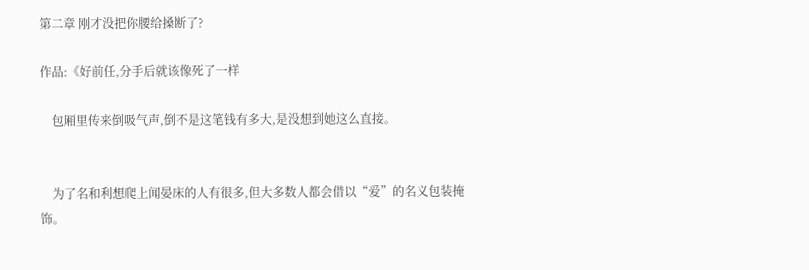第二章 刚才没把你腰给搡断了?

作品:《好前任,分手后就该像死了一样

    包厢里传来倒吸气声,倒不是这笔钱有多大,是没想到她这么直接。


    为了名和利想爬上闻晏床的人有很多,但大多数人都会借以“爱”的名义包装掩饰。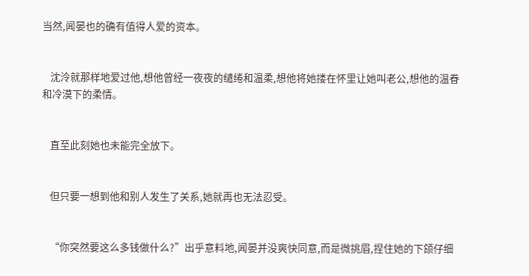当然,闻晏也的确有值得人爱的资本。


    沈泠就那样地爱过他,想他曾经一夜夜的缱绻和温柔,想他将她搂在怀里让她叫老公,想他的温眷和冷漠下的柔情。


    直至此刻她也未能完全放下。


    但只要一想到他和别人发生了关系,她就再也无法忍受。


    “你突然要这么多钱做什么?”出乎意料地,闻晏并没爽快同意,而是微挑眉,捏住她的下颌仔细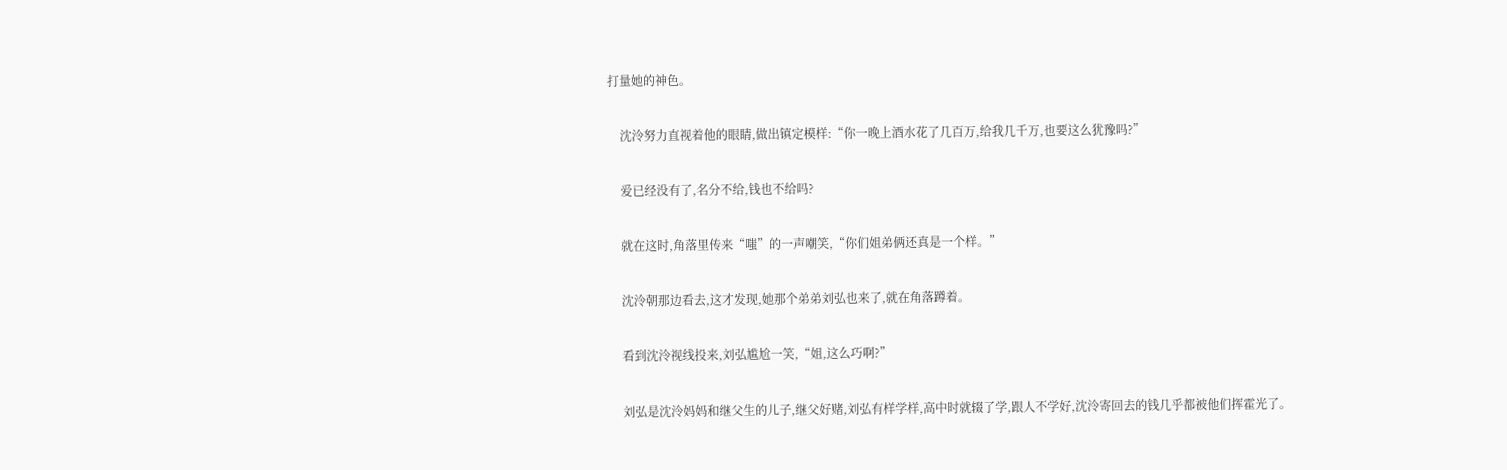打量她的神色。


    沈泠努力直视着他的眼睛,做出镇定模样:“你一晚上酒水花了几百万,给我几千万,也要这么犹豫吗?”


    爱已经没有了,名分不给,钱也不给吗?


    就在这时,角落里传来“嗤”的一声嘲笑,“你们姐弟俩还真是一个样。”


    沈泠朝那边看去,这才发现,她那个弟弟刘弘也来了,就在角落蹲着。


    看到沈泠视线投来,刘弘尴尬一笑,“姐,这么巧啊?”


    刘弘是沈泠妈妈和继父生的儿子,继父好赌,刘弘有样学样,高中时就辍了学,跟人不学好,沈泠寄回去的钱几乎都被他们挥霍光了。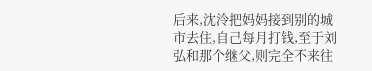后来,沈泠把妈妈接到别的城市去住,自己每月打钱,至于刘弘和那个继父,则完全不来往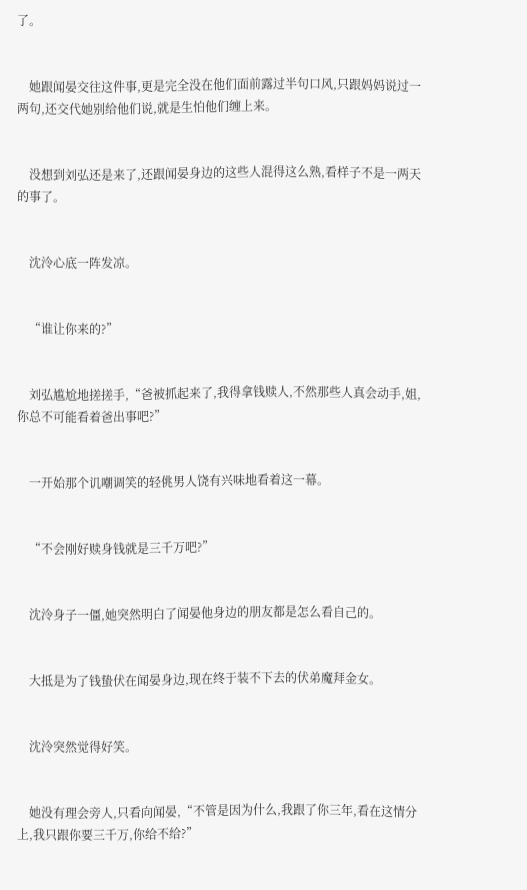了。


    她跟闻晏交往这件事,更是完全没在他们面前露过半句口风,只跟妈妈说过一两句,还交代她别给他们说,就是生怕他们缠上来。


    没想到刘弘还是来了,还跟闻晏身边的这些人混得这么熟,看样子不是一两天的事了。


    沈泠心底一阵发凉。


    “谁让你来的?”


    刘弘尴尬地搓搓手,“爸被抓起来了,我得拿钱赎人,不然那些人真会动手,姐,你总不可能看着爸出事吧?”


    一开始那个讥嘲调笑的轻佻男人饶有兴味地看着这一幕。


    “不会刚好赎身钱就是三千万吧?”


    沈泠身子一僵,她突然明白了闻晏他身边的朋友都是怎么看自己的。


    大抵是为了钱蛰伏在闻晏身边,现在终于装不下去的伏弟魔拜金女。


    沈泠突然觉得好笑。


    她没有理会旁人,只看向闻晏,“不管是因为什么,我跟了你三年,看在这情分上,我只跟你要三千万,你给不给?”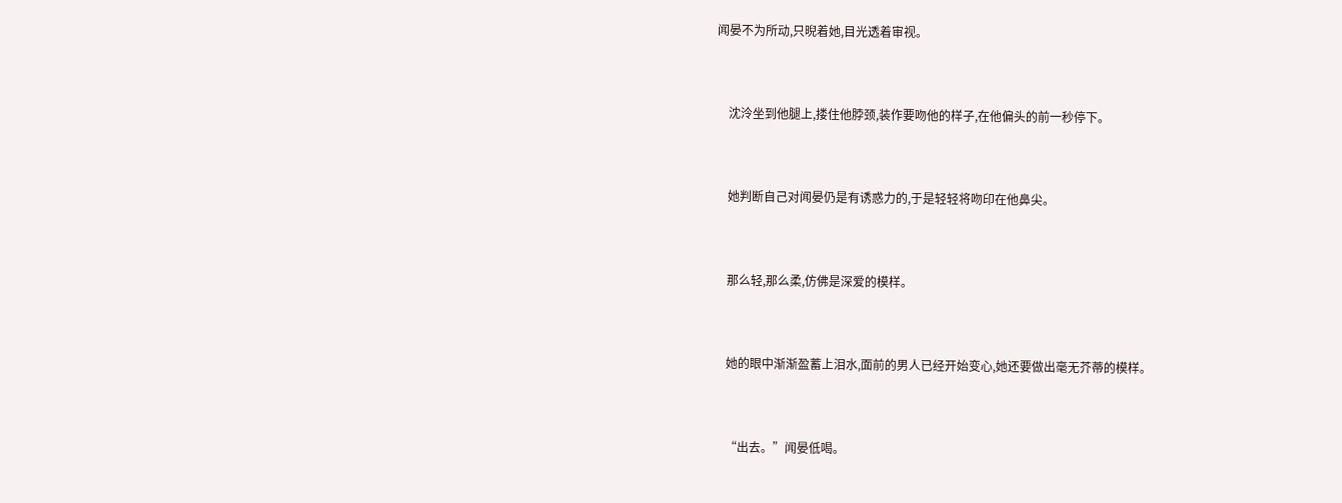闻晏不为所动,只晲着她,目光透着审视。


    沈泠坐到他腿上,搂住他脖颈,装作要吻他的样子,在他偏头的前一秒停下。


    她判断自己对闻晏仍是有诱惑力的,于是轻轻将吻印在他鼻尖。


    那么轻,那么柔,仿佛是深爱的模样。


    她的眼中渐渐盈蓄上泪水,面前的男人已经开始变心,她还要做出毫无芥蒂的模样。


    “出去。”闻晏低喝。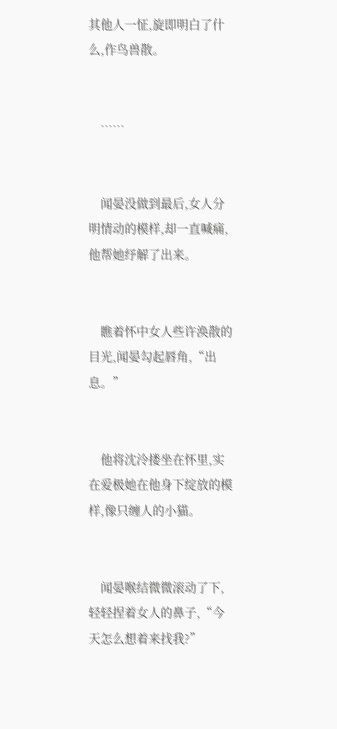其他人一怔,旋即明白了什么,作鸟兽散。


    ……


    闻晏没做到最后,女人分明情动的模样,却一直喊痛,他帮她纾解了出来。


    瞧着怀中女人些许涣散的目光,闻晏勾起唇角,“出息。”


    他将沈泠搂坐在怀里,实在爱极她在他身下绽放的模样,像只缠人的小猫。


    闻晏喉结微微滚动了下,轻轻捏着女人的鼻子,“今天怎么想着来找我?”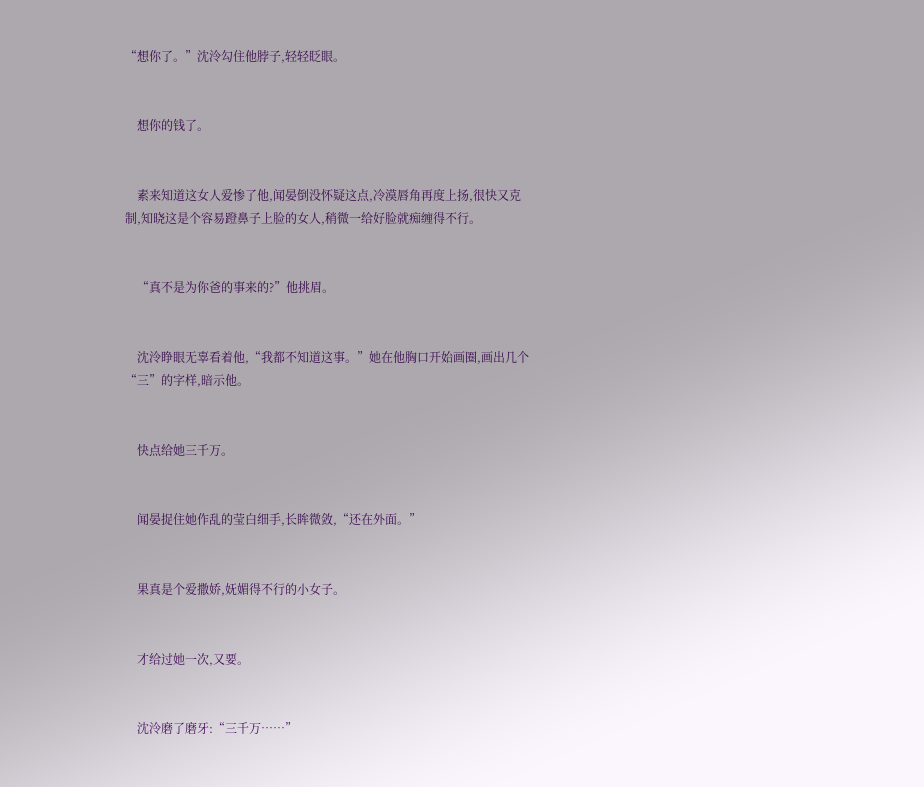“想你了。”沈泠勾住他脖子,轻轻眨眼。


    想你的钱了。


    素来知道这女人爱惨了他,闻晏倒没怀疑这点,冷漠唇角再度上扬,很快又克制,知晓这是个容易蹬鼻子上脸的女人,稍微一给好脸就痴缠得不行。


    “真不是为你爸的事来的?”他挑眉。


    沈泠睁眼无辜看着他,“我都不知道这事。”她在他胸口开始画圈,画出几个“三”的字样,暗示他。


    快点给她三千万。


    闻晏捉住她作乱的莹白细手,长眸微敛,“还在外面。”


    果真是个爱撒娇,妩媚得不行的小女子。


    才给过她一次,又要。


    沈泠磨了磨牙:“三千万……”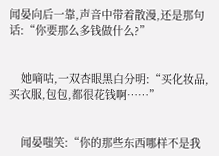闻晏向后一靠,声音中带着散漫,还是那句话:“你要那么多钱做什么?”


    她嘀咕,一双杏眼黑白分明:“买化妆品,买衣服,包包,都很花钱啊……”


    闻晏嗤笑:“你的那些东西哪样不是我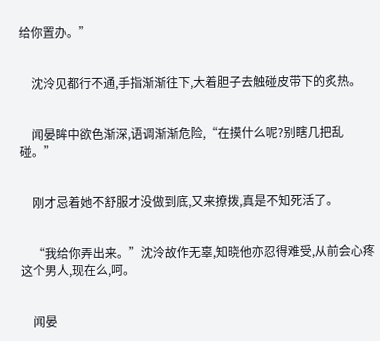给你置办。”


    沈泠见都行不通,手指渐渐往下,大着胆子去触碰皮带下的炙热。


    闻晏眸中欲色渐深,语调渐渐危险,“在摸什么呢?别瞎几把乱碰。”


    刚才忌着她不舒服才没做到底,又来撩拨,真是不知死活了。


    “我给你弄出来。”沈泠故作无辜,知晓他亦忍得难受,从前会心疼这个男人,现在么,呵。


    闻晏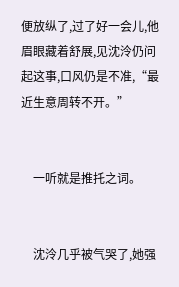便放纵了,过了好一会儿,他眉眼藏着舒展,见沈泠仍问起这事,口风仍是不准,“最近生意周转不开。”


    一听就是推托之词。


    沈泠几乎被气哭了,她强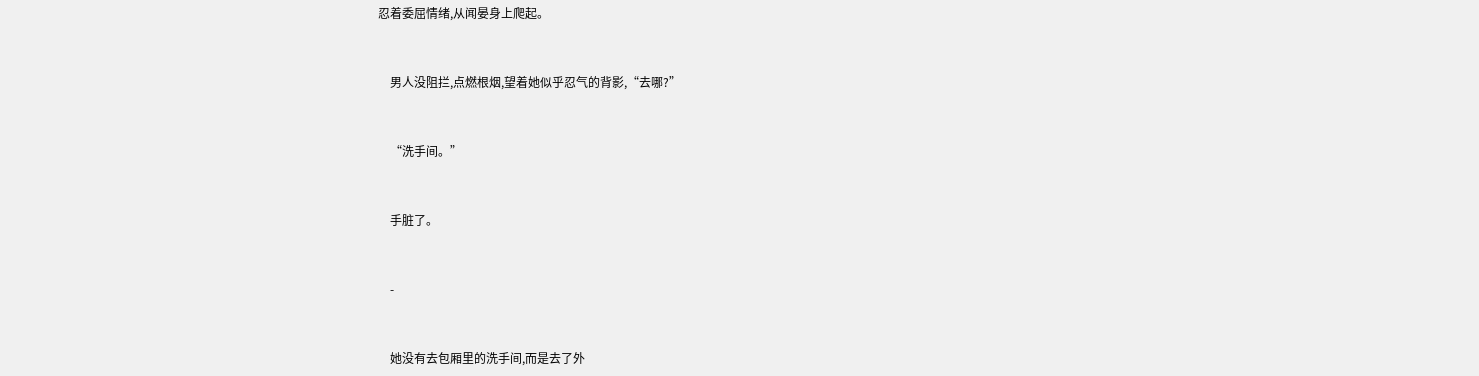忍着委屈情绪,从闻晏身上爬起。


    男人没阻拦,点燃根烟,望着她似乎忍气的背影,“去哪?”


    “洗手间。”


    手脏了。


    -


    她没有去包厢里的洗手间,而是去了外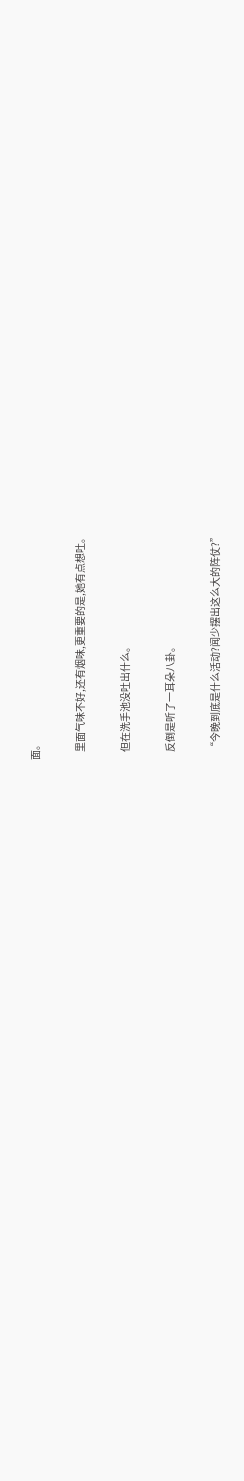面。


    里面气味不好,还有烟味,更重要的是,她有点想吐。


    但在洗手池没吐出什么。


    反倒是听了一耳朵八卦。


    “今晚到底是什么活动?闻少摆出这么大的阵仗?”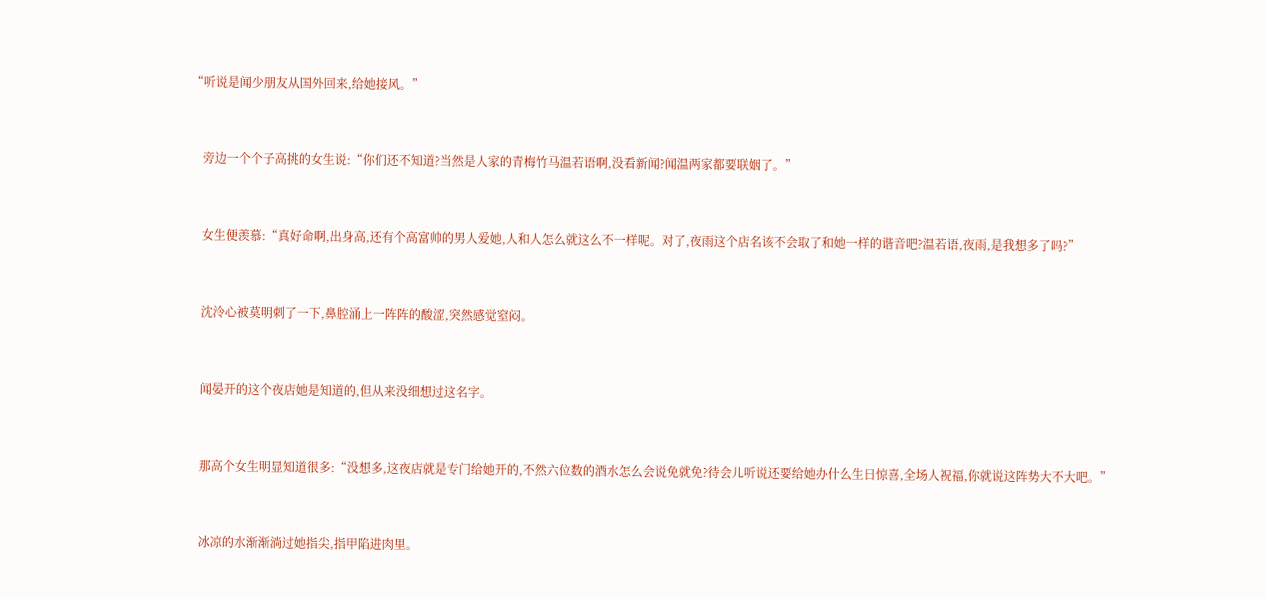“听说是闻少朋友从国外回来,给她接风。”


    旁边一个个子高挑的女生说:“你们还不知道?当然是人家的青梅竹马温若语啊,没看新闻?闻温两家都要联姻了。”


    女生便羡慕:“真好命啊,出身高,还有个高富帅的男人爱她,人和人怎么就这么不一样呢。对了,夜雨这个店名该不会取了和她一样的谐音吧?温若语,夜雨,是我想多了吗?”


    沈泠心被莫明刺了一下,鼻腔涌上一阵阵的酸涩,突然感觉窒闷。


    闻晏开的这个夜店她是知道的,但从来没细想过这名字。


    那高个女生明显知道很多:“没想多,这夜店就是专门给她开的,不然六位数的酒水怎么会说免就免?待会儿听说还要给她办什么生日惊喜,全场人祝福,你就说这阵势大不大吧。”


    冰凉的水渐渐淌过她指尖,指甲陷进肉里。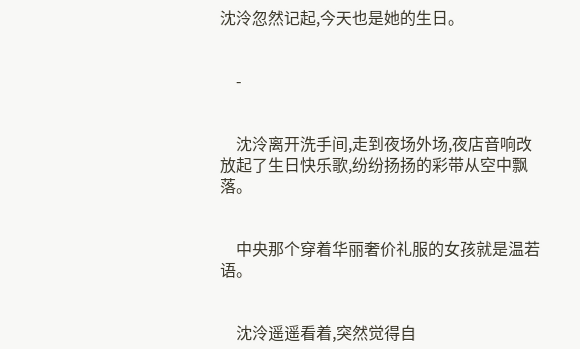沈泠忽然记起,今天也是她的生日。


    -


    沈泠离开洗手间,走到夜场外场,夜店音响改放起了生日快乐歌,纷纷扬扬的彩带从空中飘落。


    中央那个穿着华丽奢价礼服的女孩就是温若语。


    沈泠遥遥看着,突然觉得自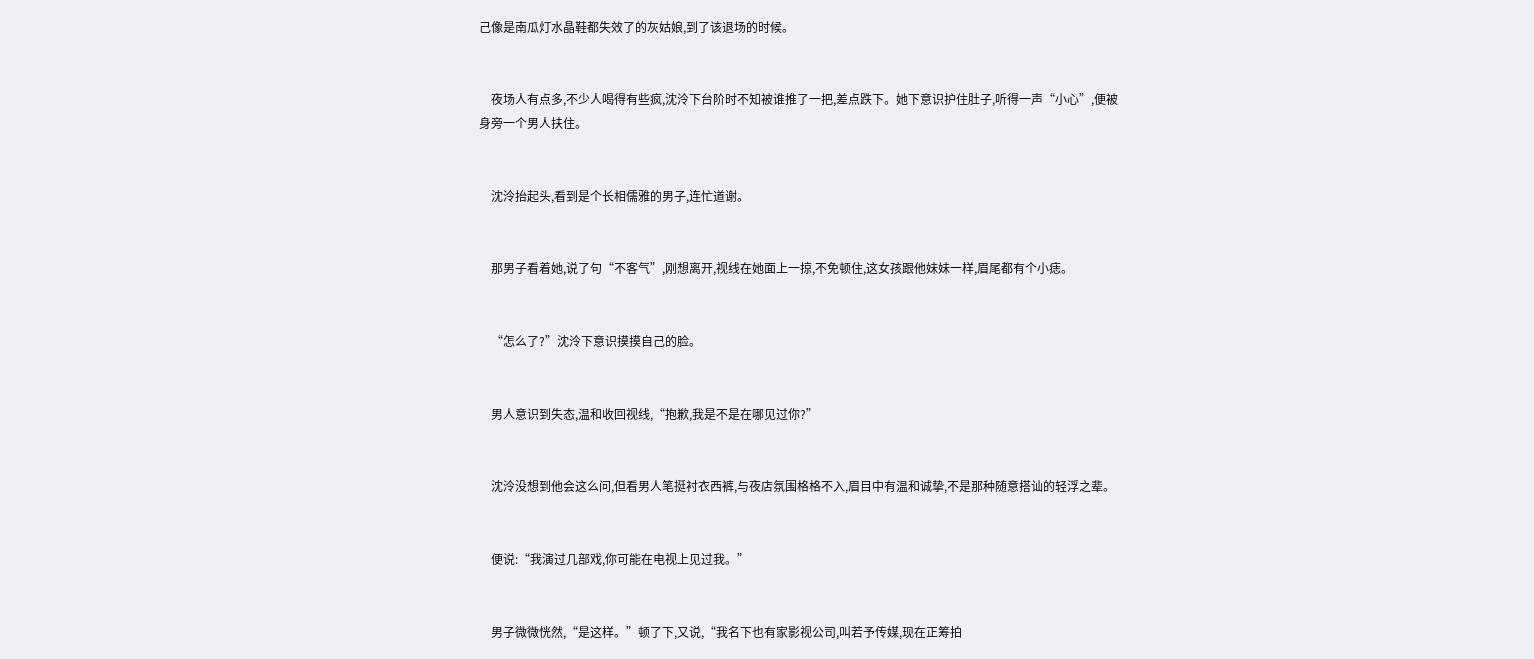己像是南瓜灯水晶鞋都失效了的灰姑娘,到了该退场的时候。


    夜场人有点多,不少人喝得有些疯,沈泠下台阶时不知被谁推了一把,差点跌下。她下意识护住肚子,听得一声“小心”,便被身旁一个男人扶住。


    沈泠抬起头,看到是个长相儒雅的男子,连忙道谢。


    那男子看着她,说了句“不客气”,刚想离开,视线在她面上一掠,不免顿住,这女孩跟他妹妹一样,眉尾都有个小痣。


    “怎么了?”沈泠下意识摸摸自己的脸。


    男人意识到失态,温和收回视线,“抱歉,我是不是在哪见过你?”


    沈泠没想到他会这么问,但看男人笔挺衬衣西裤,与夜店氛围格格不入,眉目中有温和诚挚,不是那种随意搭讪的轻浮之辈。


    便说:“我演过几部戏,你可能在电视上见过我。”


    男子微微恍然,“是这样。”顿了下,又说,“我名下也有家影视公司,叫若予传媒,现在正筹拍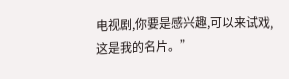电视剧,你要是感兴趣,可以来试戏,这是我的名片。”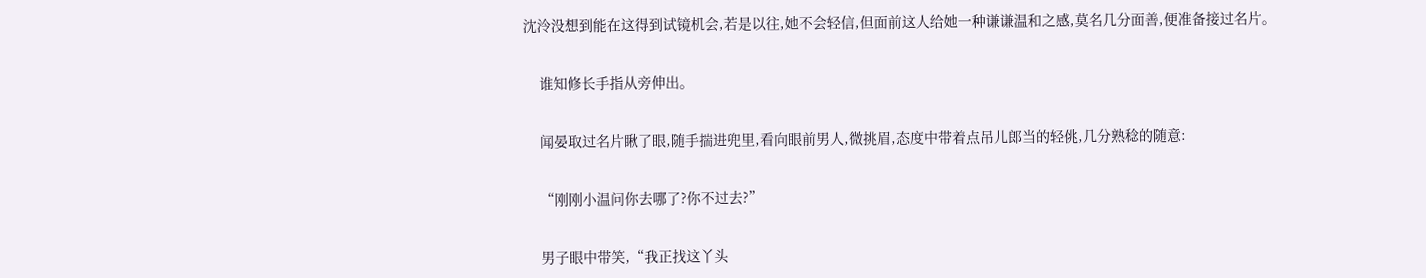沈泠没想到能在这得到试镜机会,若是以往,她不会轻信,但面前这人给她一种谦谦温和之感,莫名几分面善,便准备接过名片。


    谁知修长手指从旁伸出。


    闻晏取过名片瞅了眼,随手揣进兜里,看向眼前男人,微挑眉,态度中带着点吊儿郎当的轻佻,几分熟稔的随意:


    “刚刚小温问你去哪了?你不过去?”


    男子眼中带笑,“我正找这丫头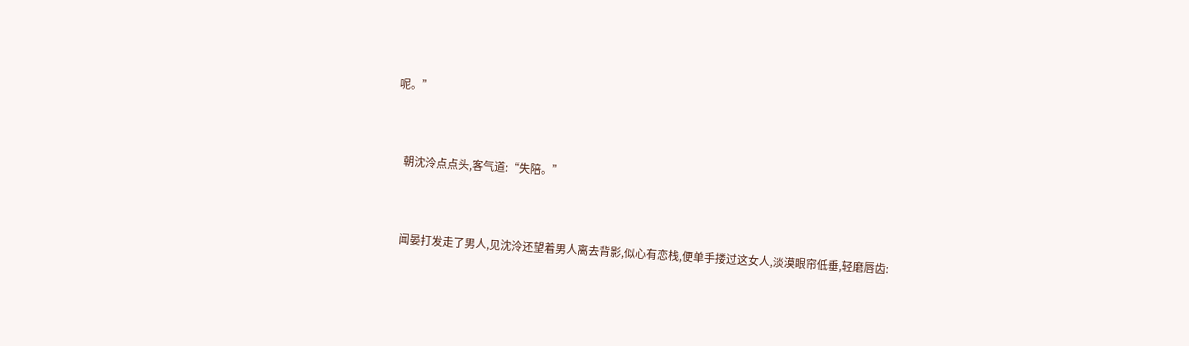呢。”


    朝沈泠点点头,客气道:“失陪。”


    闻晏打发走了男人,见沈泠还望着男人离去背影,似心有恋栈,便单手搂过这女人,淡漠眼帘低垂,轻磨唇齿: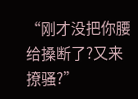“刚才没把你腰给搡断了?又来撩骚?”